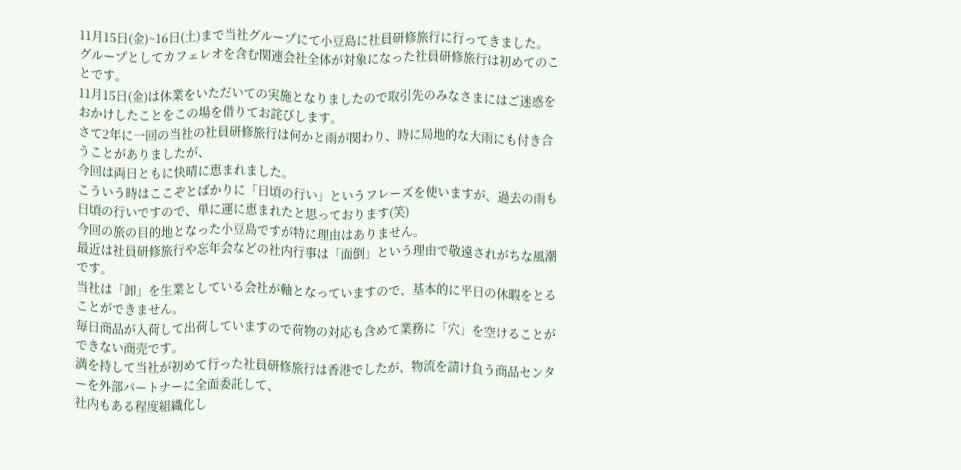11月15日(金)~16日(土)まで当社グループにて小豆島に社員研修旅行に行ってきました。
グループとしてカフェレオを含む関連会社全体が対象になった社員研修旅行は初めてのことです。
11月15日(金)は休業をいただいての実施となりましたので取引先のみなさまにはご迷惑をおかけしたことをこの場を借りてお詫びします。
さて2年に一回の当社の社員研修旅行は何かと雨が関わり、時に局地的な大雨にも付き合うことがありましたが、
今回は両日ともに快晴に恵まれました。
こういう時はここぞとばかりに「日頃の行い」というフレーズを使いますが、過去の雨も日頃の行いですので、単に運に恵まれたと思っております(笑)
今回の旅の目的地となった小豆島ですが特に理由はありません。
最近は社員研修旅行や忘年会などの社内行事は「面倒」という理由で敬遠されがちな風潮です。
当社は「卸」を生業としている会社が軸となっていますので、基本的に平日の休暇をとることができません。
毎日商品が入荷して出荷していますので荷物の対応も含めて業務に「穴」を空けることができない商売です。
満を持して当社が初めて行った社員研修旅行は香港でしたが、物流を請け負う商品センターを外部パートナーに全面委託して、
社内もある程度組織化し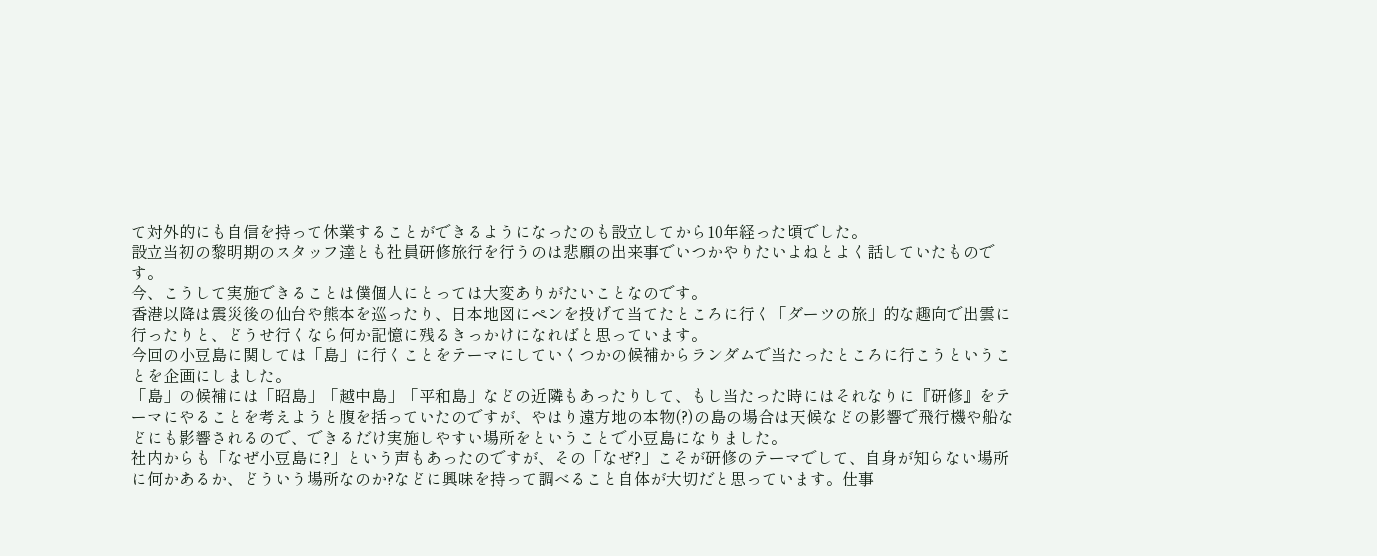て対外的にも自信を持って休業することができるようになったのも設立してから10年経った頃でした。
設立当初の黎明期のスタッフ達とも社員研修旅行を行うのは悲願の出来事でいつかやりたいよねとよく話していたものです。
今、こうして実施できることは僕個人にとっては大変ありがたいことなのです。
香港以降は震災後の仙台や熊本を巡ったり、日本地図にペンを投げて当てたところに行く「ダーツの旅」的な趣向で出雲に行ったりと、どうせ行くなら何か記憶に残るきっかけになればと思っています。
今回の小豆島に関しては「島」に行くことをテーマにしていくつかの候補からランダムで当たったところに行こうということを企画にしました。
「島」の候補には「昭島」「越中島」「平和島」などの近隣もあったりして、もし当たった時にはそれなりに『研修』をテーマにやることを考えようと腹を括っていたのですが、やはり遠方地の本物(?)の島の場合は天候などの影響で飛行機や船などにも影響されるので、できるだけ実施しやすい場所をということで小豆島になりました。
社内からも「なぜ小豆島に?」という声もあったのですが、その「なぜ?」こそが研修のテーマでして、自身が知らない場所に何かあるか、どういう場所なのか?などに興味を持って調べること自体が大切だと思っています。仕事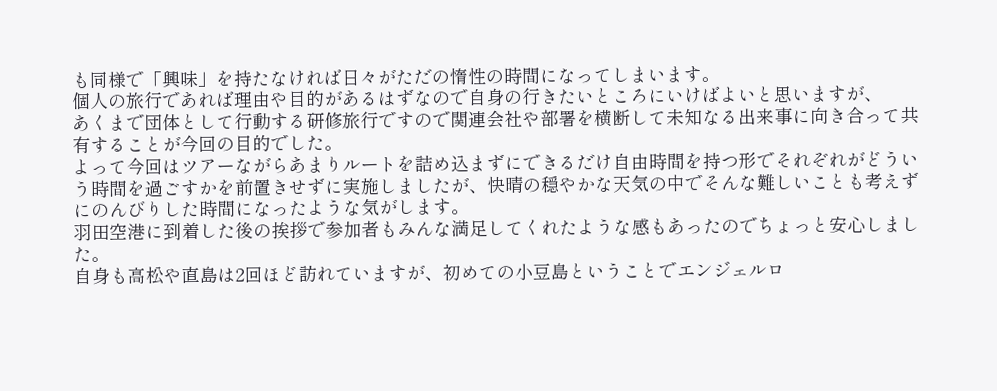も同様で「興味」を持たなければ日々がただの惰性の時間になってしまいます。
個人の旅行であれば理由や目的があるはずなので自身の行きたいところにいけばよいと思いますが、
あくまで団体として行動する研修旅行ですので関連会社や部署を横断して未知なる出来事に向き合って共有することが今回の目的でした。
よって今回はツアーながらあまりルートを詰め込まずにできるだけ自由時間を持つ形でそれぞれがどういう時間を過ごすかを前置きせずに実施しましたが、快晴の穏やかな天気の中でそんな難しいことも考えずにのんびりした時間になったような気がします。
羽田空港に到着した後の挨拶で参加者もみんな満足してくれたような感もあったのでちょっと安心しました。
自身も高松や直島は2回ほど訪れていますが、初めての小豆島ということでエンジェルロ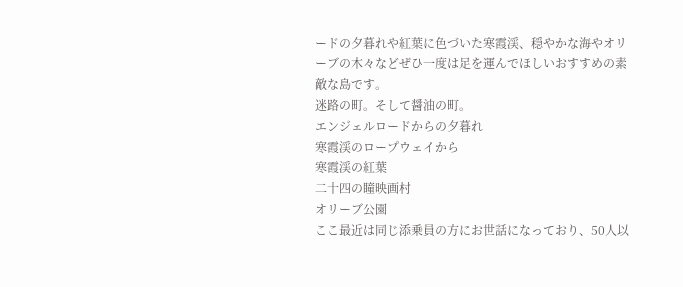ードの夕暮れや紅葉に色づいた寒霞渓、穏やかな海やオリーブの木々などぜひ一度は足を運んでほしいおすすめの素敵な島です。
迷路の町。そして醤油の町。
エンジェルロードからの夕暮れ
寒霞渓のロープウェイから
寒霞渓の紅葉
二十四の瞳映画村
オリーブ公園
ここ最近は同じ添乗員の方にお世話になっており、50人以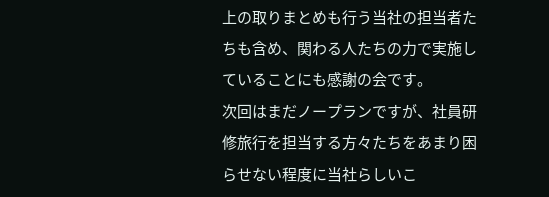上の取りまとめも行う当社の担当者たちも含め、関わる人たちの力で実施していることにも感謝の会です。
次回はまだノープランですが、社員研修旅行を担当する方々たちをあまり困らせない程度に当社らしいこ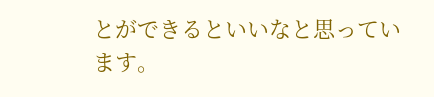とができるといいなと思っています。